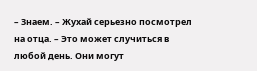– Знаем. – Жухай серьезно посмотрел на отца. – Это может случиться в любой день. Они могут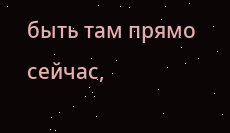быть там прямо сейчас,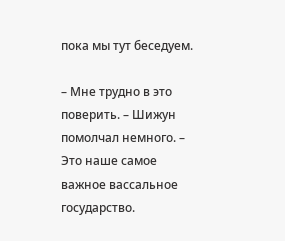пока мы тут беседуем.

– Мне трудно в это поверить. – Шижун помолчал немного. – Это наше самое важное вассальное государство.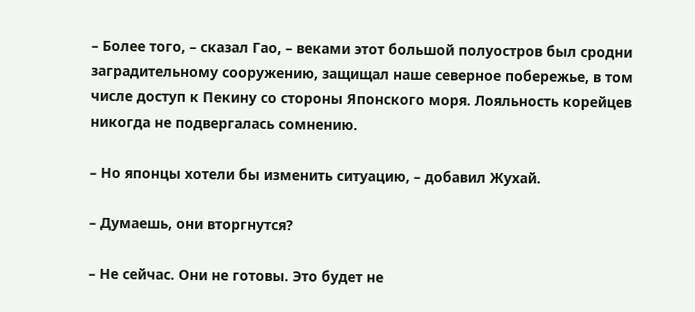– Более того, – сказал Гао, – веками этот большой полуостров был сродни заградительному сооружению, защищал наше северное побережье, в том числе доступ к Пекину со стороны Японского моря. Лояльность корейцев никогда не подвергалась сомнению.

– Но японцы хотели бы изменить ситуацию, – добавил Жухай.

– Думаешь, они вторгнутся?

– Не сейчас. Они не готовы. Это будет не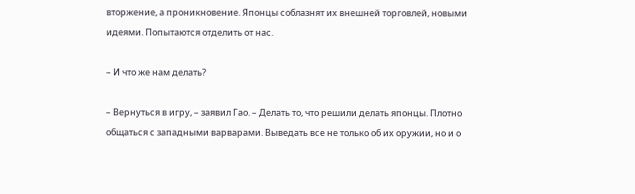вторжение, а проникновение. Японцы соблазнят их внешней торговлей, новыми идеями. Попытаются отделить от нас.

– И что же нам делать?

– Вернуться в игру, – заявил Гао. – Делать то, что решили делать японцы. Плотно общаться с западными варварами. Выведать все не только об их оружии, но и о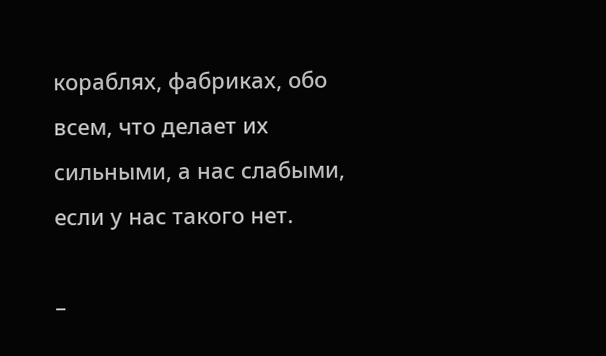кораблях, фабриках, обо всем, что делает их сильными, а нас слабыми, если у нас такого нет.

–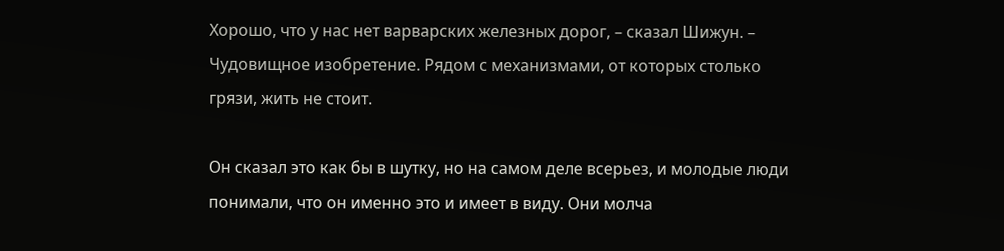Хорошо, что у нас нет варварских железных дорог, – сказал Шижун. – Чудовищное изобретение. Рядом с механизмами, от которых столько грязи, жить не стоит.

Он сказал это как бы в шутку, но на самом деле всерьез, и молодые люди понимали, что он именно это и имеет в виду. Они молча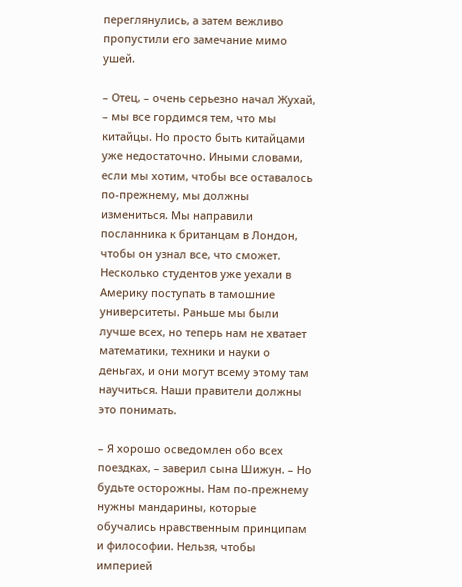переглянулись, а затем вежливо пропустили его замечание мимо ушей.

– Отец, – очень серьезно начал Жухай, – мы все гордимся тем, что мы китайцы. Но просто быть китайцами уже недостаточно. Иными словами, если мы хотим, чтобы все оставалось по-прежнему, мы должны измениться. Мы направили посланника к британцам в Лондон, чтобы он узнал все, что сможет. Несколько студентов уже уехали в Америку поступать в тамошние университеты. Раньше мы были лучше всех, но теперь нам не хватает математики, техники и науки о деньгах, и они могут всему этому там научиться. Наши правители должны это понимать.

– Я хорошо осведомлен обо всех поездках, – заверил сына Шижун. – Но будьте осторожны. Нам по-прежнему нужны мандарины, которые обучались нравственным принципам и философии. Нельзя, чтобы империей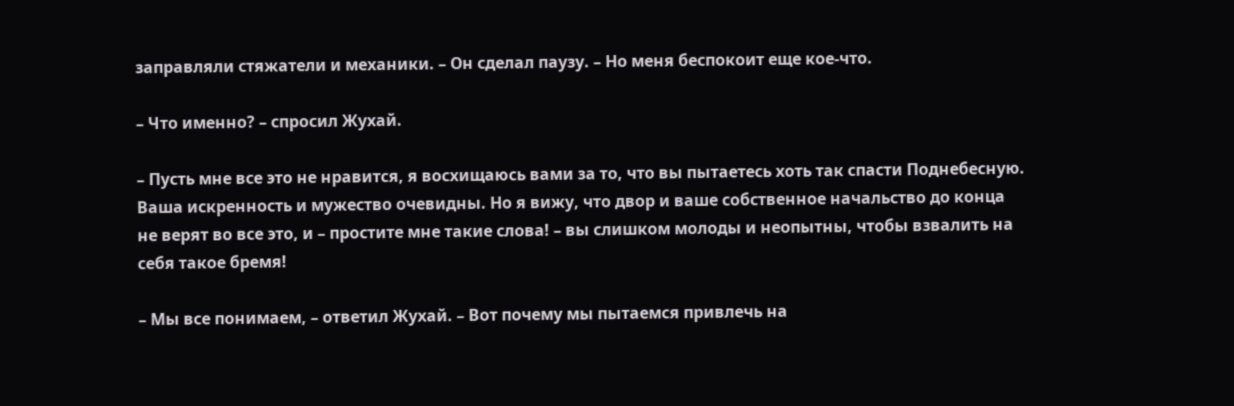заправляли стяжатели и механики. – Он сделал паузу. – Но меня беспокоит еще кое-что.

– Что именно? – спросил Жухай.

– Пусть мне все это не нравится, я восхищаюсь вами за то, что вы пытаетесь хоть так спасти Поднебесную. Ваша искренность и мужество очевидны. Но я вижу, что двор и ваше собственное начальство до конца не верят во все это, и – простите мне такие слова! – вы слишком молоды и неопытны, чтобы взвалить на себя такое бремя!

– Мы все понимаем, – ответил Жухай. – Вот почему мы пытаемся привлечь на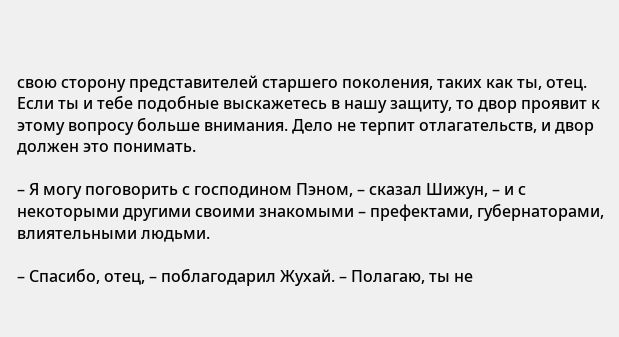свою сторону представителей старшего поколения, таких как ты, отец. Если ты и тебе подобные выскажетесь в нашу защиту, то двор проявит к этому вопросу больше внимания. Дело не терпит отлагательств, и двор должен это понимать.

– Я могу поговорить с господином Пэном, – сказал Шижун, – и с некоторыми другими своими знакомыми – префектами, губернаторами, влиятельными людьми.

– Спасибо, отец, – поблагодарил Жухай. – Полагаю, ты не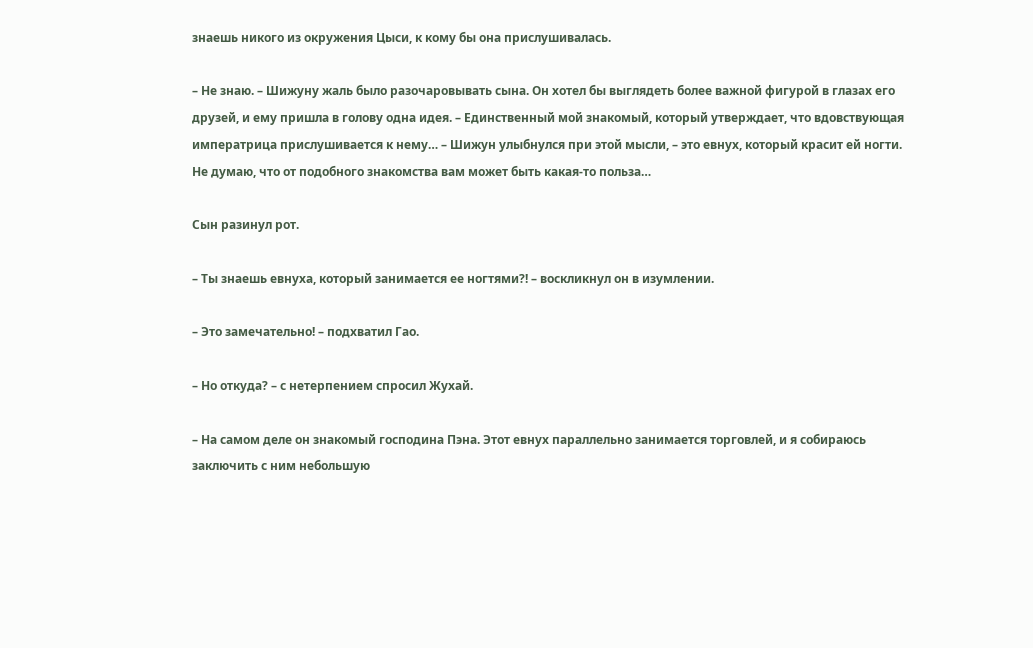знаешь никого из окружения Цыси, к кому бы она прислушивалась.

– Не знаю. – Шижуну жаль было разочаровывать сына. Он хотел бы выглядеть более важной фигурой в глазах его друзей, и ему пришла в голову одна идея. – Единственный мой знакомый, который утверждает, что вдовствующая императрица прислушивается к нему… – Шижун улыбнулся при этой мысли, – это евнух, который красит ей ногти. Не думаю, что от подобного знакомства вам может быть какая-то польза…

Сын разинул рот.

– Ты знаешь евнуха, который занимается ее ногтями?! – воскликнул он в изумлении.

– Это замечательно! – подхватил Гао.

– Но откуда? – с нетерпением спросил Жухай.

– На самом деле он знакомый господина Пэна. Этот евнух параллельно занимается торговлей, и я собираюсь заключить с ним небольшую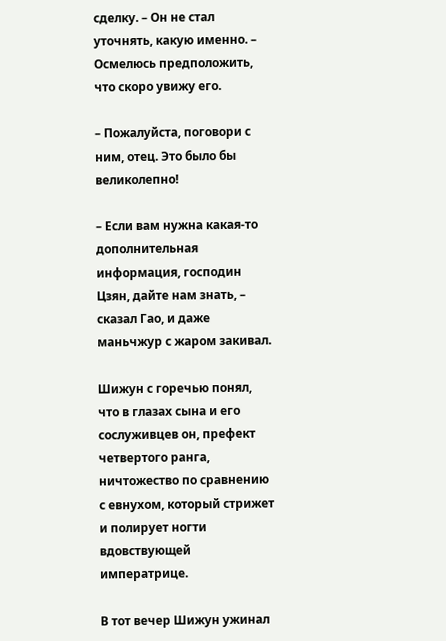сделку. – Он не стал уточнять, какую именно. – Осмелюсь предположить, что скоро увижу его.

– Пожалуйста, поговори с ним, отец. Это было бы великолепно!

– Если вам нужна какая-то дополнительная информация, господин Цзян, дайте нам знать, – сказал Гао, и даже маньчжур с жаром закивал.

Шижун с горечью понял, что в глазах сына и его сослуживцев он, префект четвертого ранга, ничтожество по сравнению с евнухом, который стрижет и полирует ногти вдовствующей императрице.

В тот вечер Шижун ужинал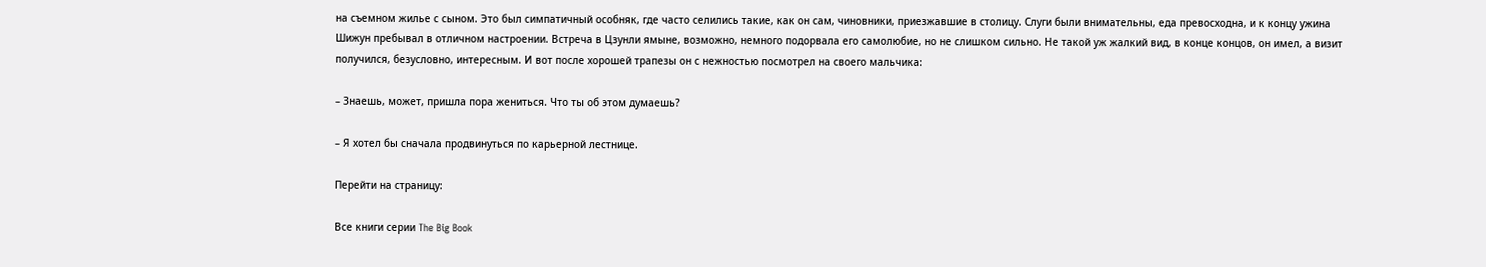на съемном жилье с сыном. Это был симпатичный особняк, где часто селились такие, как он сам, чиновники, приезжавшие в столицу. Слуги были внимательны, еда превосходна, и к концу ужина Шижун пребывал в отличном настроении. Встреча в Цзунли ямыне, возможно, немного подорвала его самолюбие, но не слишком сильно. Не такой уж жалкий вид, в конце концов, он имел, а визит получился, безусловно, интересным. И вот после хорошей трапезы он с нежностью посмотрел на своего мальчика:

– Знаешь, может, пришла пора жениться. Что ты об этом думаешь?

– Я хотел бы сначала продвинуться по карьерной лестнице.

Перейти на страницу:

Все книги серии The Big Book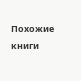Похожие книги